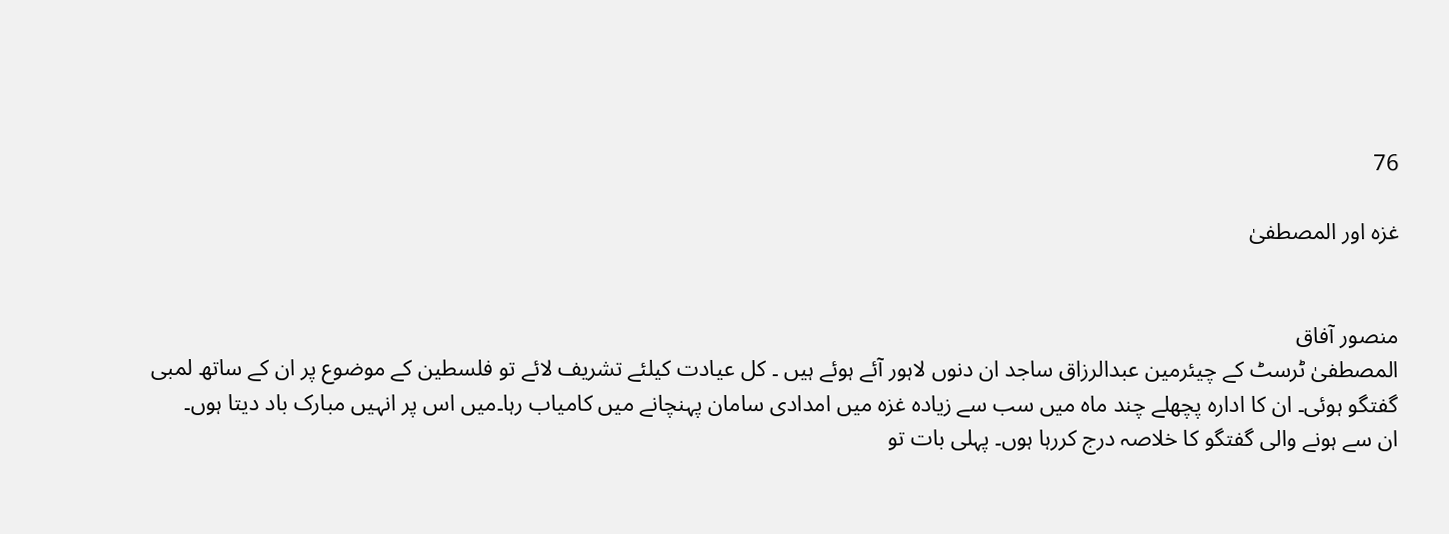76

غزہ اور المصطفیٰ


منصور آفاق
المصطفیٰ ٹرسٹ کے چیئرمین عبدالرزاق ساجد ان دنوں لاہور آئے ہوئے ہیں ۔ کل عیادت کیلئے تشریف لائے تو فلسطین کے موضوع پر ان کے ساتھ لمبی گفتگو ہوئی۔ ان کا ادارہ پچھلے چند ماہ میں سب سے زیادہ غزہ میں امدادی سامان پہنچانے میں کامیاب رہا۔میں اس پر انہیں مبارک باد دیتا ہوں۔
ان سے ہونے والی گفتگو کا خلاصہ درج کررہا ہوں۔ پہلی بات تو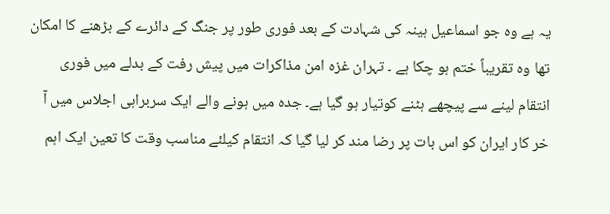یہ ہے وہ جو اسماعیل ہینہ کی شہادت کے بعد فوری طور پر جنگ کے دائرے کے بڑھنے کا امکان تھا وہ تقریباً ختم ہو چکا ہے ۔ تہران غزہ امن مذاکرات میں پیش رفت کے بدلے میں فوری انتقام لینے سے پیچھے ہٹنے کوتیار ہو گیا ہے۔ جدہ میں ہونے والے ایک سربراہی اجلاس میں آ خر کار ایران کو اس بات پر رضا مند کر لیا گیا کہ انتقام کیلئے مناسب وقت کا تعین ایک اہم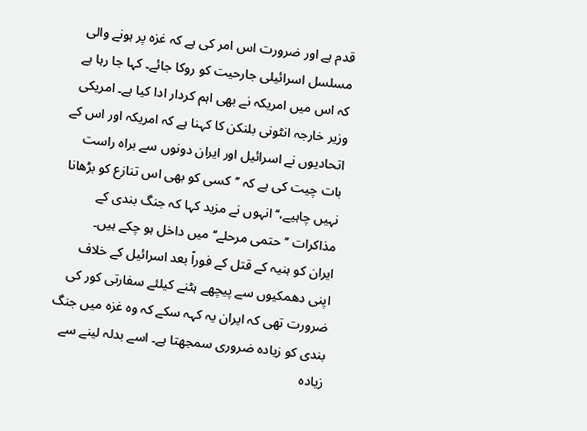قدم ہے اور ضرورت اس امر کی ہے کہ غزہ پر ہونے والی مسلسل اسرائیلی جارحیت کو روکا جائے۔ کہا جا رہا ہے کہ اس میں امریکہ نے بھی اہم کردار ادا کیا ہے۔ امریکی وزیر خارجہ انٹونی بلنکن کا کہنا ہے کہ امریکہ اور اس کے اتحادیوں نے اسرائیل اور ایران دونوں سے براہ راست بات چیت کی ہے کہ ’’کسی کو بھی اس تنازع کو بڑھانا نہیں چاہیے،‘‘ انہوں نے مزید کہا کہ جنگ بندی کے مذاکرات ’’حتمی مرحلے‘‘ میں داخل ہو چکے ہیں۔
ایران کو ہنیہ کے قتل کے فوراً بعد اسرائیل کے خلاف اپنی دھمکیوں سے پیچھے ہٹنے کیلئے سفارتی کور کی ضرورت تھی کہ ایران یہ کہہ سکے کہ وہ غزہ میں جنگ بندی کو زیادہ ضروری سمجھتا ہے۔ اسے بدلہ لینے سے زیادہ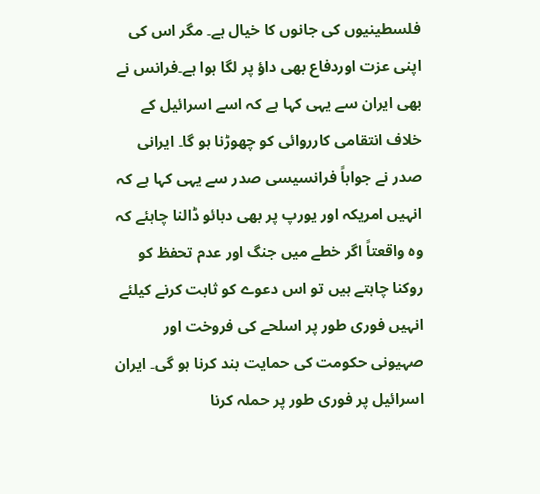فلسطینیوں کی جانوں کا خیال ہے۔ مگر اس کی اپنی عزت اوردفاع بھی داؤ پر لگا ہوا ہے۔فرانس نے بھی ایران سے یہی کہا ہے کہ اسے اسرائیل کے خلاف انتقامی کارروائی کو چھوڑنا ہو گا۔ ایرانی صدر نے جواباً فرانسیسی صدر سے یہی کہا ہے کہ انہیں امریکہ اور یورپ پر بھی دبائو ڈالنا چاہئے کہ وہ واقعتاً اگر خطے میں جنگ اور عدم تحفظ کو روکنا چاہتے ہیں تو اس دعوے کو ثابت کرنے کیلئے انہیں فوری طور پر اسلحے کی فروخت اور صہیونی حکومت کی حمایت بند کرنا ہو گی۔ ایران اسرائیل پر فوری طور پر حملہ کرنا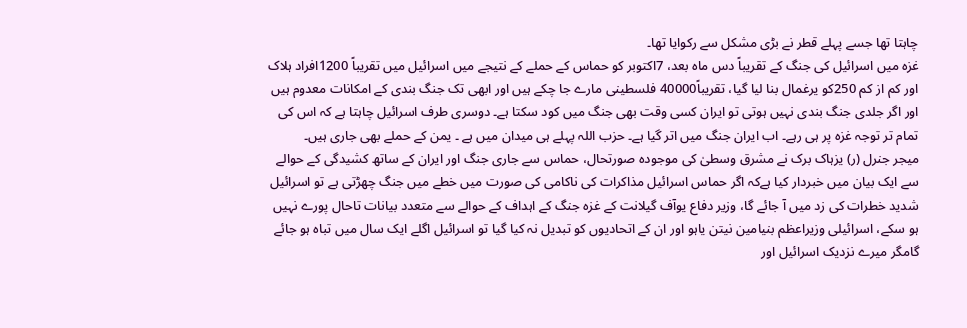چاہتا تھا جسے پہلے قطر نے بڑی مشکل سے رکوایا تھا۔
غزہ میں اسرائیل کی جنگ کے تقریباً دس ماہ بعد، 7اکتوبر کو حماس کے حملے کے نتیجے میں اسرائیل میں تقریباً 1200افراد ہلاک اور کم از کم 250کو یرغمال بنا لیا گیا، تقریباً40000 فلسطینی مارے جا چکے ہیں اور ابھی تک جنگ بندی کے امکانات معدوم ہیں اور اگر جلدی جنگ بندی نہیں ہوتی تو ایران کسی وقت بھی جنگ میں کود سکتا ہے۔ دوسری طرف اسرائیل چاہتا ہے کہ اس کی تمام تر توجہ غزہ پر ہی رہے۔ اب ایران جنگ میں اتر گیا ہے۔ حزب اللہ پہلے ہی میدان میں ہے ۔ یمن کے حملے بھی جاری ہیں۔
میجر جنرل (ر) یزہاک برک نے مشرق وسطیٰ کی موجودہ صورتحال، حماس سے جاری جنگ اور ایران کے ساتھ کشیدگی کے حوالے سے ایک بیان میں خبردار کیا ہےکہ اگر حماس اسرائیل مذاکرات کی ناکامی کی صورت میں خطے میں جنگ چھڑتی ہے تو اسرائیل شدید خطرات کی زد میں آ جائے گا، وزیر دفاع یوآف گیلانت کے غزہ جنگ کے اہداف کے حوالے سے متعدد بیانات تاحال پورے نہیں ہو سکے، اسرائیلی وزیراعظم بنیامین نیتن یاہو اور ان کے اتحادیوں کو تبدیل نہ کیا گیا تو اسرائیل اگلے ایک سال میں تباہ ہو جائے گامگر میرے نزدیک اسرائیل اور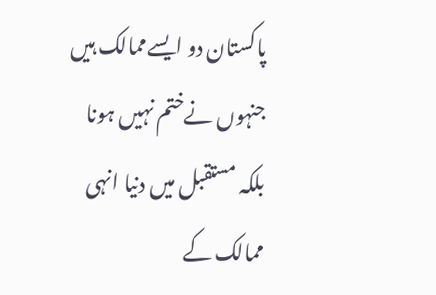پاکستان دو ایسےممالک ہیں جنہوں نےختم نہیں ہونا بلکہ مستقبل میں دنیا انہی ممالک کے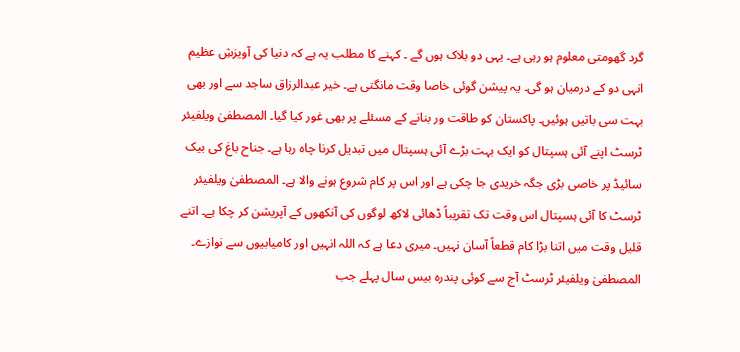گرد گھومتی معلوم ہو رہی ہے۔ یہی دو بلاک ہوں گے ۔ کہنے کا مطلب یہ ہے کہ دنیا کی آویزشِ عظیم انہی دو کے درمیان ہو گی۔ یہ پیشن گوئی خاصا وقت مانگتی ہے۔ خیر عبدالرزاق ساجد سے اور بھی بہت سی باتیں ہوئیں۔ پاکستان کو طاقت ور بنانے کے مسئلے پر بھی غور کیا گیا۔ المصطفیٰ ویلفیئر ٹرسٹ اپنے آئی ہسپتال کو ایک بہت بڑے آئی ہسپتال میں تبدیل کرنا چاہ رہا ہے۔ جناح باغ کی بیک سائیڈ پر خاصی بڑی جگہ خریدی جا چکی ہے اور اس پر کام شروع ہونے والا ہے۔ المصطفیٰ ویلفیئر ٹرسٹ کا آئی ہسپتال اس وقت تک تقریباً ڈھائی لاکھ لوگوں کی آنکھوں کے آپریشن کر چکا ہے۔ اتنے قلیل وقت میں اتنا بڑا کام قطعاً آسان نہیں۔ میری دعا ہے کہ اللہ انہیں اور کامیابیوں سے نوازے۔ المصطفیٰ ویلفیئر ٹرسٹ آج سے کوئی پندرہ بیس سال پہلے جب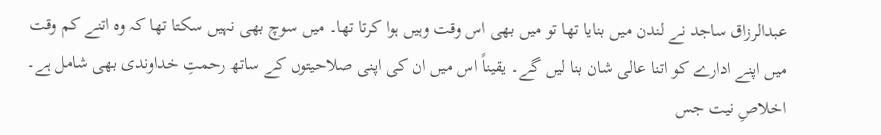عبدالرزاق ساجد نے لندن میں بنایا تھا تو میں بھی اس وقت وہیں ہوا کرتا تھا۔ میں سوچ بھی نہیں سکتا تھا کہ وہ اتنے کم وقت میں اپنے ادارے کو اتنا عالی شان بنا لیں گے۔ یقیناً اس میں ان کی اپنی صلاحیتوں کے ساتھ رحمتِ خداوندی بھی شامل ہے۔ اخلاصِ نیت جس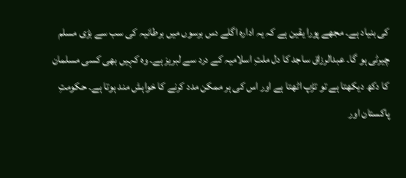کی بنیاد ہے۔ مجھے پورا یقین ہے کہ یہ ادارہ اگلے دس برسوں میں برطانیہ کی سب سے بڑی مسلم چیرٹی ہو گا۔ عبدالرزاق ساجد کا دل ملتِ اسلامیہ کے درد سے لبریز ہے۔ وہ کہیں بھی کسی مسلمان کا دکھ دیکھتا ہے تو تڑپ اٹھتا ہے اور اس کی ہر ممکن مدد کرنے کا خواہش مند ہوتا ہے۔ حکومتِ پاکستان اور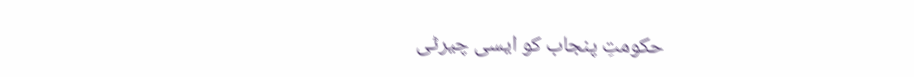حکومتِ پنجاب کو ایسی چیرٹی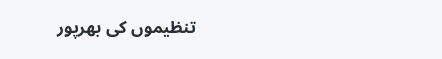تنظیموں کی بھرپور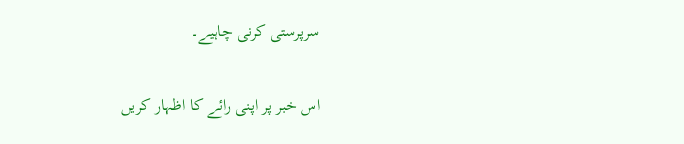سرپرستی کرنی چاہیے۔

اس خبر پر اپنی رائے کا اظہار کریں